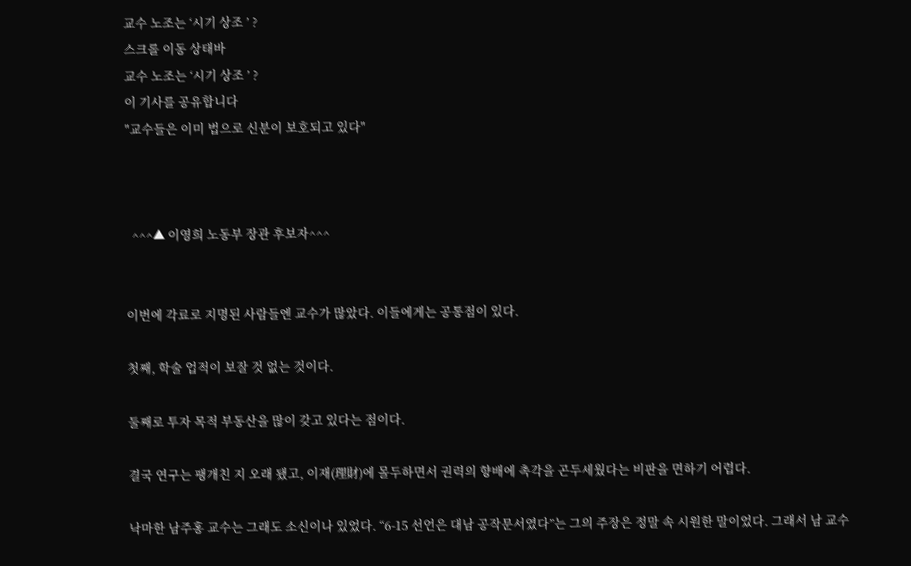교수 노조는 ‘시기 상조 ’ ?
스크롤 이동 상태바
교수 노조는 ‘시기 상조 ’ ?
이 기사를 공유합니다
"교수들은 이미 법으로 신분이 보호되고 있다"



  ^^^▲ 이영희 노동부 장관 후보자^^^


이번에 각료로 지명된 사람들엔 교수가 많았다. 이들에게는 공통점이 있다.

첫째, 학술 업적이 보잘 것 없는 것이다.

둘째로 투자 목적 부동산을 많이 갖고 있다는 점이다.

결국 연구는 팽개친 지 오래 됐고, 이재(理財)에 몰두하면서 권력의 향배에 촉각을 곤두세웠다는 비판을 면하기 어렵다.

낙마한 남주홍 교수는 그래도 소신이나 있었다. “6-15 선언은 대남 공작문서였다”는 그의 주장은 정말 속 시원한 말이었다. 그래서 남 교수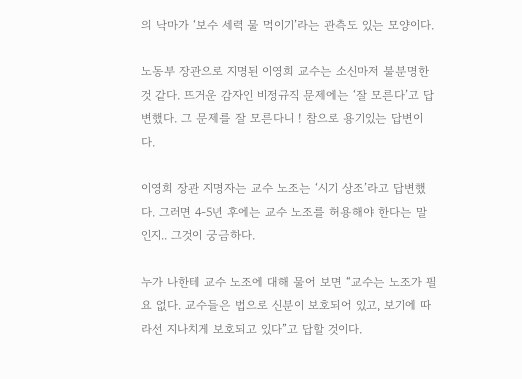의 낙마가 ‘보수 세력 물 먹이기’라는 관측도 있는 모양이다.

노동부 장관으로 지명된 이영희 교수는 소신마저 불분명한 것 같다. 뜨거운 감자인 비정규직 문제에는 ‘잘 모른다’고 답변했다. 그 문제를 잘 모른다니 ! 참으로 용기있는 답변이다.

이영희 장관 지명자는 교수 노조는 ‘시기 상조’라고 답변했다. 그러면 4-5년 후에는 교수 노조를 허용해야 한다는 말인지.. 그것이 궁금하다.

누가 나한테 교수 노조에 대해 물어 보면 “교수는 노조가 필요 없다. 교수들은 법으로 신분이 보호되어 있고, 보기에 따라선 지나치게 보호되고 있다”고 답할 것이다.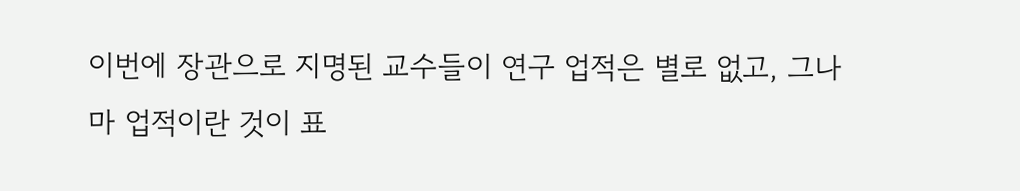이번에 장관으로 지명된 교수들이 연구 업적은 별로 없고, 그나마 업적이란 것이 표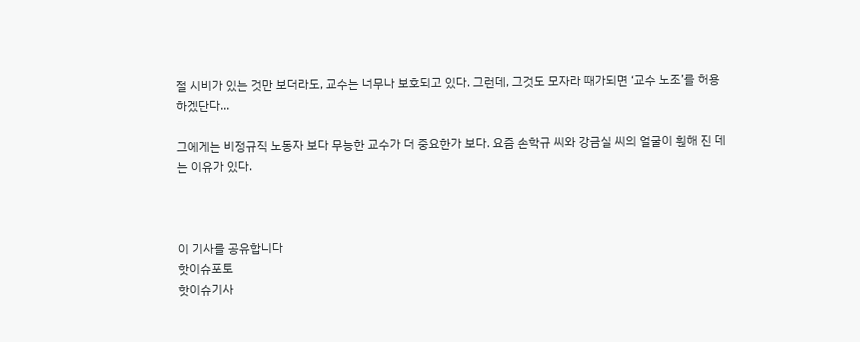절 시비가 있는 것만 보더라도, 교수는 너무나 보호되고 있다. 그런데, 그것도 모자라 때가되면 ‘교수 노조’를 허용하겠단다...

그에게는 비정규직 노동자 보다 무능한 교수가 더 중요한가 보다. 요즘 손학규 씨와 강금실 씨의 얼굴이 훤해 진 데는 이유가 있다.



이 기사를 공유합니다
핫이슈포토
핫이슈기사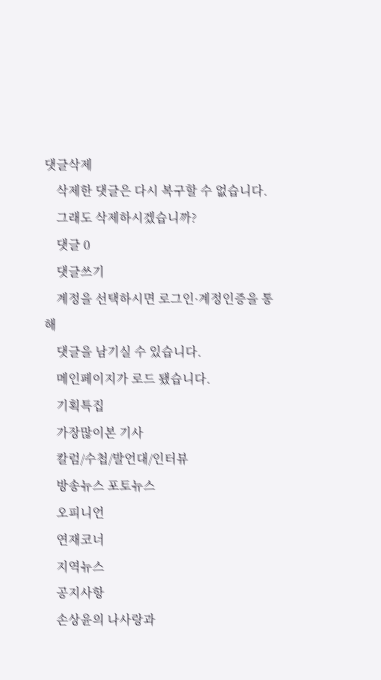댓글삭제
    삭제한 댓글은 다시 복구할 수 없습니다.
    그래도 삭제하시겠습니까?
    댓글 0
    댓글쓰기
    계정을 선택하시면 로그인·계정인증을 통해
    댓글을 남기실 수 있습니다.
    메인페이지가 로드 됐습니다.
    기획특집
    가장많이본 기사
    칼럼/수첩/발언대/인터뷰
    방송뉴스 포토뉴스
    오피니언
    연재코너
    지역뉴스
    공지사항
    손상윤의 나사랑과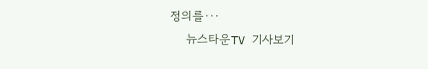정의를···
    뉴스타운TV 기사보기